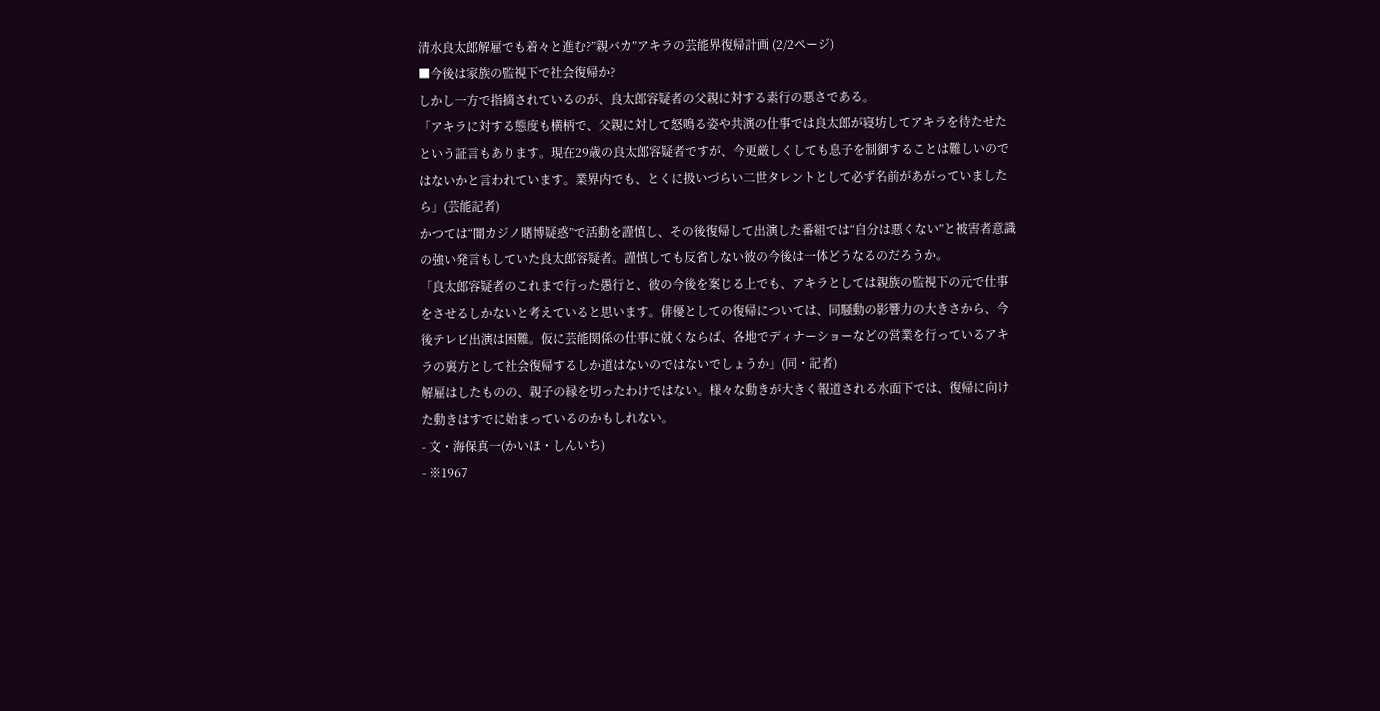清水良太郎解雇でも着々と進む?”親バカ”アキラの芸能界復帰計画 (2/2ページ)
■今後は家族の監視下で社会復帰か?
しかし一方で指摘されているのが、良太郎容疑者の父親に対する素行の悪さである。
「アキラに対する態度も横柄で、父親に対して怒鳴る姿や共演の仕事では良太郎が寝坊してアキラを待たせたという証言もあります。現在29歳の良太郎容疑者ですが、今更厳しくしても息子を制御することは難しいのではないかと言われています。業界内でも、とくに扱いづらい二世タレントとして必ず名前があがっていましたら」(芸能記者)
かつては“闇カジノ賭博疑惑”で活動を謹慎し、その後復帰して出演した番組では“自分は悪くない”と被害者意識の強い発言もしていた良太郎容疑者。謹慎しても反省しない彼の今後は一体どうなるのだろうか。
「良太郎容疑者のこれまで行った愚行と、彼の今後を案じる上でも、アキラとしては親族の監視下の元で仕事をさせるしかないと考えていると思います。俳優としての復帰については、同騒動の影響力の大きさから、今後テレビ出演は困難。仮に芸能関係の仕事に就くならば、各地でディナーショーなどの営業を行っているアキラの裏方として社会復帰するしか道はないのではないでしょうか」(同・記者)
解雇はしたものの、親子の縁を切ったわけではない。様々な動きが大きく報道される水面下では、復帰に向けた動きはすでに始まっているのかもしれない。
- 文・海保真一(かいほ・しんいち)
- ※1967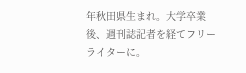年秋田県生まれ。大学卒業後、週刊誌記者を経てフリーライターに。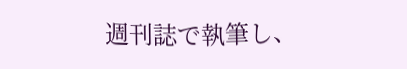週刊誌で執筆し、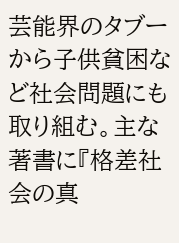芸能界のタブーから子供貧困など社会問題にも取り組む。主な著書に『格差社会の真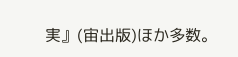実』(宙出版)ほか多数。